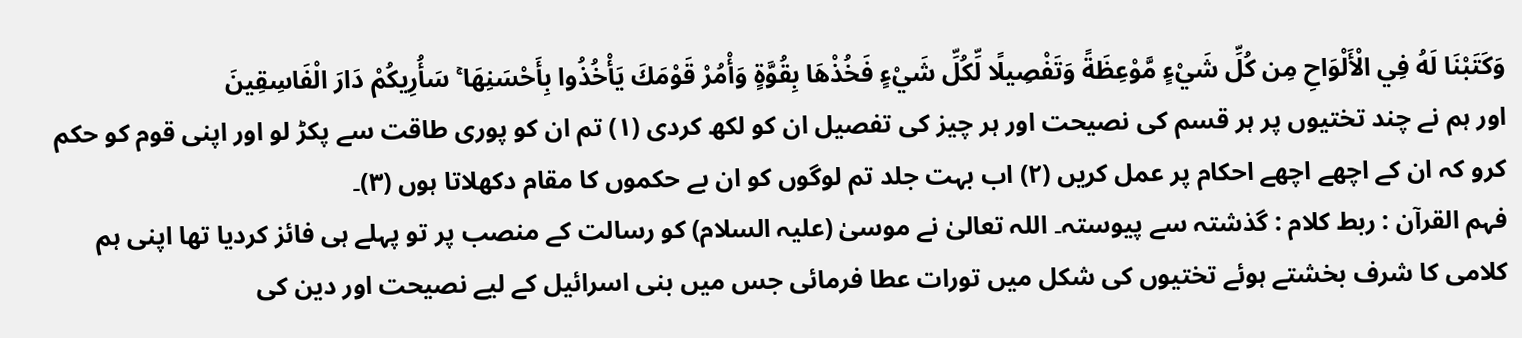وَكَتَبْنَا لَهُ فِي الْأَلْوَاحِ مِن كُلِّ شَيْءٍ مَّوْعِظَةً وَتَفْصِيلًا لِّكُلِّ شَيْءٍ فَخُذْهَا بِقُوَّةٍ وَأْمُرْ قَوْمَكَ يَأْخُذُوا بِأَحْسَنِهَا ۚ سَأُرِيكُمْ دَارَ الْفَاسِقِينَ
اور ہم نے چند تختیوں پر ہر قسم کی نصیحت اور ہر چیز کی تفصیل ان کو لکھ کردی (١) تم ان کو پوری طاقت سے پکڑ لو اور اپنی قوم کو حکم کرو کہ ان کے اچھے اچھے احکام پر عمل کریں (٢) اب بہت جلد تم لوگوں کو ان بے حکموں کا مقام دکھلاتا ہوں (٣)۔
فہم القرآن : ربط کلام : گذشتہ سے پیوستہ۔ اللہ تعالیٰ نے موسیٰ (علیہ السلام) کو رسالت کے منصب پر تو پہلے ہی فائز کردیا تھا اپنی ہم کلامی کا شرف بخشتے ہوئے تختیوں کی شکل میں تورات عطا فرمائی جس میں بنی اسرائیل کے لیے نصیحت اور دین کی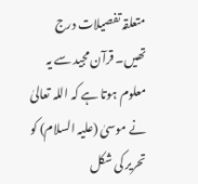متعلقہ تفصیلات درج تھیں۔ قرآن مجید سے یہ معلوم ہوتا ہے کہ اللہ تعالیٰ نے موسیٰ (علیہ السلام) کو تحریر کی شکل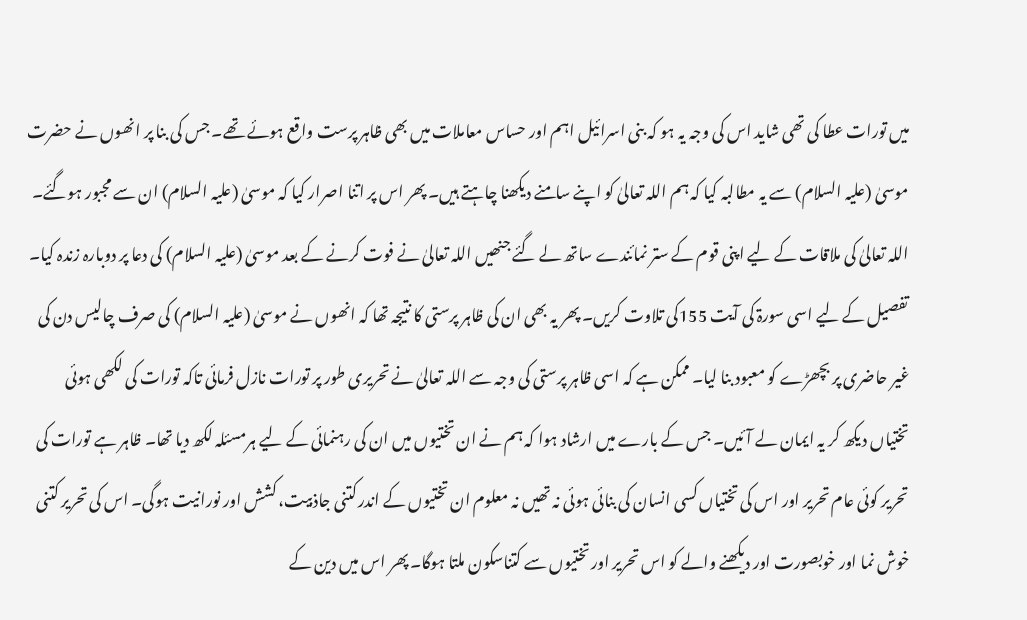میں تورات عطا کی تھی شاید اس کی وجہ یہ ہو کہ بنی اسرائیل اہم اور حساس معاملات میں بھی ظاہر پرست واقع ہوئے تھے۔ جس کی بنا پر انھوں نے حضرت موسیٰ (علیہ السلام) سے یہ مطالبہ کیا کہ ہم اللہ تعالیٰ کو اپنے سامنے دیکھنا چاہتے ہیں۔ پھر اس پر اتنا اصرار کیا کہ موسیٰ (علیہ السلام) ان سے مجبور ہوگئے۔ اللہ تعالیٰ کی ملاقات کے لیے اپنی قوم کے ستر نمائندے ساتھ لے گئے جنھیں اللہ تعالیٰ نے فوت کرنے کے بعد موسیٰ (علیہ السلام) کی دعا پر دوبارہ زندہ کیا۔ تفصیل کے لیے اسی سورۃ کی آیت 155کی تلاوت کریں۔ پھر یہ بھی ان کی ظاہر پرستی کا نتیجہ تھا کہ انھوں نے موسیٰ (علیہ السلام) کی صرف چالیس دن کی غیر حاضری پر بچھڑے کو معبود بنا لیا۔ ممکن ہے کہ اسی ظاہر پرستی کی وجہ سے اللہ تعالیٰ نے تحریری طور پر تورات نازل فرمائی تاکہ تورات کی لکھی ہوئی تختیاں دیکھ کر یہ ایمان لے آئیں۔ جس کے بارے میں ارشاد ہوا کہ ہم نے ان تختیوں میں ان کی رہنمائی کے لیے ہرمسئلہ لکھ دیا تھا۔ ظاہر ہے تورات کی تحریر کوئی عام تحریر اور اس کی تختیاں کسی انسان کی بنائی ہوئی نہ تھیں نہ معلوم ان تختیوں کے اندر کتنی جاذبیت، کشش اور نورانیت ہوگی۔ اس کی تحریر کتنی خوش نما اور خوبصورت اور دیکھنے والے کو اس تحریر اور تختیوں سے کتناسکون ملتا ہوگا۔ پھر اس میں دین کے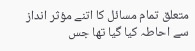متعلق تمام مسائل کا اتنے مؤثر انداز سے احاطہ کیا گیا تھا جس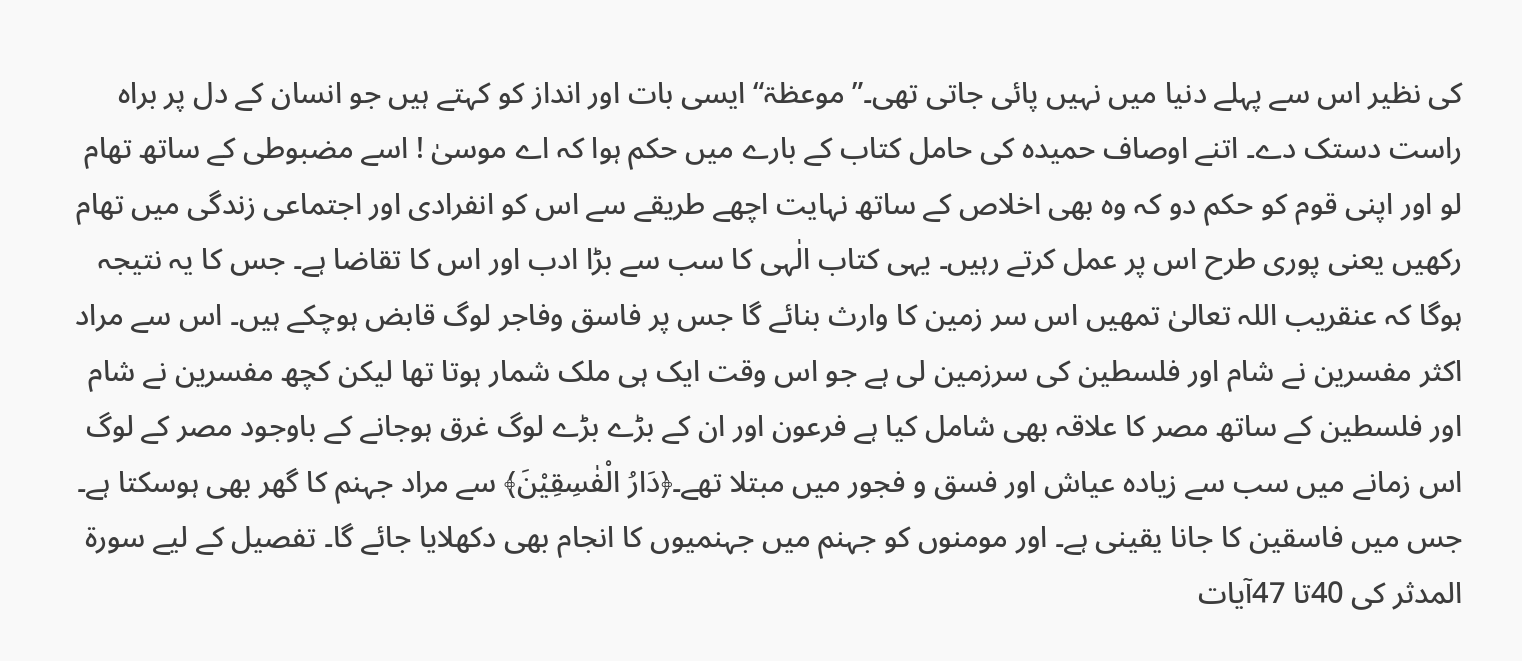کی نظیر اس سے پہلے دنیا میں نہیں پائی جاتی تھی۔” موعظۃ“ ایسی بات اور انداز کو کہتے ہیں جو انسان کے دل پر براہ راست دستک دے۔ اتنے اوصاف حمیدہ کی حامل کتاب کے بارے میں حکم ہوا کہ اے موسیٰ ! اسے مضبوطی کے ساتھ تھام لو اور اپنی قوم کو حکم دو کہ وہ بھی اخلاص کے ساتھ نہایت اچھے طریقے سے اس کو انفرادی اور اجتماعی زندگی میں تھام رکھیں یعنی پوری طرح اس پر عمل کرتے رہیں۔ یہی کتاب الٰہی کا سب سے بڑا ادب اور اس کا تقاضا ہے۔ جس کا یہ نتیجہ ہوگا کہ عنقریب اللہ تعالیٰ تمھیں اس سر زمین کا وارث بنائے گا جس پر فاسق وفاجر لوگ قابض ہوچکے ہیں۔ اس سے مراد اکثر مفسرین نے شام اور فلسطین کی سرزمین لی ہے جو اس وقت ایک ہی ملک شمار ہوتا تھا لیکن کچھ مفسرین نے شام اور فلسطین کے ساتھ مصر کا علاقہ بھی شامل کیا ہے فرعون اور ان کے بڑے بڑے لوگ غرق ہوجانے کے باوجود مصر کے لوگ اس زمانے میں سب سے زیادہ عیاش اور فسق و فجور میں مبتلا تھے۔﴿دَارُ الْفٰسِقِیْنَ﴾ سے مراد جہنم کا گھر بھی ہوسکتا ہے۔ جس میں فاسقین کا جانا یقینی ہے۔ اور مومنوں کو جہنم میں جہنمیوں کا انجام بھی دکھلایا جائے گا۔ تفصیل کے لیے سورۃ المدثر کی 40تا 47آیات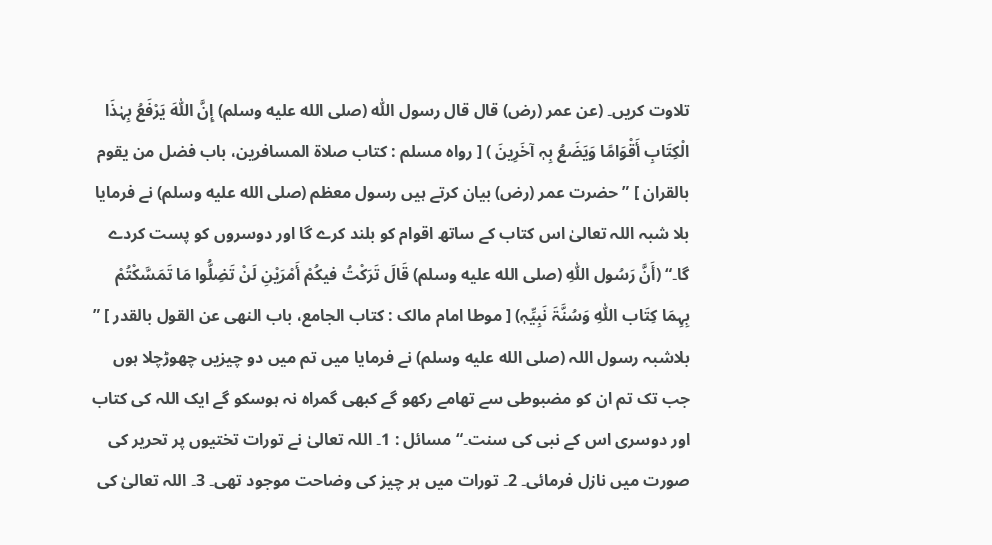تلاوت کریں۔ (عن عمر (رض) قال قال رسول اللّٰہ (صلى الله عليه وسلم) إِنَّ اللّٰہَ یَرْفَعُ بِہٰذَا الْکِتَابِ أَقْوَامًا وَیَضَعُ بِہٖ آخَرِینَ ) [ رواہ مسلم : کتاب صلاۃ المسافرین، باب فضل من یقوم بالقران ] ” حضرت عمر (رض) بیان کرتے ہیں رسول معظم (صلى الله عليه وسلم) نے فرمایا بلا شبہ اللہ تعالیٰ اس کتاب کے ساتھ اقوام کو بلند کرے گا اور دوسروں کو پست کردے گا۔“ (أَنَّ رَسُول اللّٰہِ (صلى الله عليه وسلم) قَالَ تَرَکْتُ فیکُمْ أَمْرَیْنِ لَنْ تَضِلُّوا مَا تَمَسَّکْتُمْ بِہِمَا کِتَاب اللّٰہِ وَسُنَّۃَ نَبِیِّہٖ) [ موطا امام مالک : کتاب الجامع، باب النھی عن القول بالقدر ] ” بلاشبہ رسول اللہ (صلى الله عليه وسلم) نے فرمایا میں تم میں دو چیزیں چھوڑچلا ہوں جب تک تم ان کو مضبوطی سے تھامے رکھو گے کبھی گمراہ نہ ہوسکو گے ایک اللہ کی کتاب اور دوسری اس کے نبی کی سنت۔“ مسائل : 1۔ اللہ تعالیٰ نے تورات تختیوں پر تحریر کی صورت میں نازل فرمائی۔ 2۔ تورات میں ہر چیز کی وضاحت موجود تھی۔ 3۔ اللہ تعالیٰ کی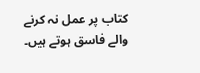کتاب پر عمل نہ کرنے والے فاسق ہوتے ہیں۔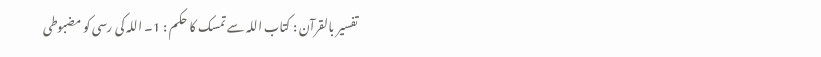تفسیر بالقرآن : کتاب اللہ سے تمسک کا حکم : 1۔ اللہ کی رسی کو مضبوطی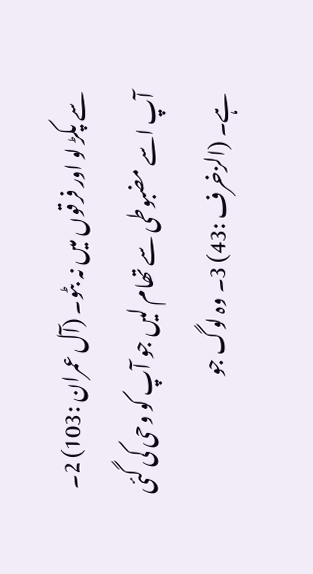سے پکڑ لو اور فرقوں میں نہ بٹو۔ (آل عمران :103) 2۔ آپ اسے مضبوطی سے تھام لیں جو آپ کو وحی کی گئی ہے۔ (الزخرف :43) 3۔ وہ لوگ جو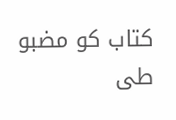کتاب کو مضبو طی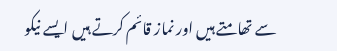سے تھامتے ہیں اور نماز قائم کرتے ہیں ایسے نیکو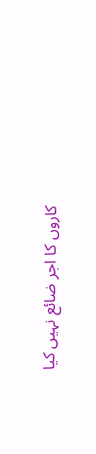کاروں کا اجر ضائع نہیں کیا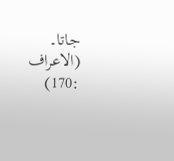جاتا۔ (الاعراف :170)